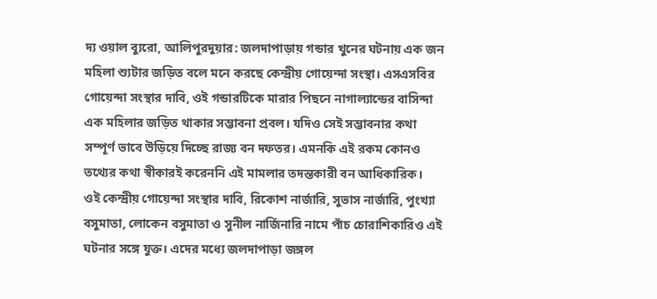দ্য ওয়াল ব্যুরো, আলিপুরদুয়ার: জলদাপাড়ায় গন্ডার খুনের ঘটনায় এক জন মহিলা শ্যুটার জড়িত বলে মনে করছে কেন্দ্রীয় গোয়েন্দা সংস্থা। এসএসবির গোয়েন্দা সংস্থার দাবি, ওই গন্ডারটিকে মারার পিছনে নাগাল্যান্ডের বাসিন্দা এক মহিলার জড়িত থাকার সম্ভাবনা প্রবল। যদিও সেই সম্ভাবনার কথা সম্পূর্ণ ভাবে উড়িয়ে দিচ্ছে রাজ্য বন দফতর। এমনকি এই রকম কোনও তথ্যের কথা স্বীকারই করেননি এই মামলার তদন্তকারী বন আধিকারিক।
ওই কেন্দ্রীয় গোয়েন্দা সংস্থার দাবি, রিকোশ নার্জারি, সুভাস নার্জারি, পুংখ্যা বসুমাতা, লোকেন বসুমাতা ও সুনীল নার্জিনারি নামে পাঁচ চোরাশিকারিও এই ঘটনার সঙ্গে যুক্ত। এদের মধ্যে জলদাপাড়া জঙ্গল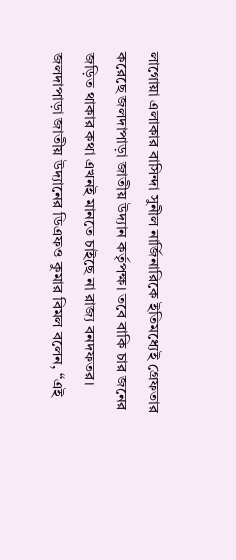লাগোয়া এলাকার বাসিন্দা সুনীল নার্জিনারিকে ইতিমধ্যেই গ্রেফতার করেছে জলদাপাড়া জাতীয় উদ্যান কর্তৃপক্ষ। তবে বাকি চার জনের জড়িত থাকার কথা এখনই মানতে চাইছে না রাজ্য বনদফতর। জলদাপাড়া জাতীয় উদ্যানের ডিএফও কুমার বিমল বলেন, “এই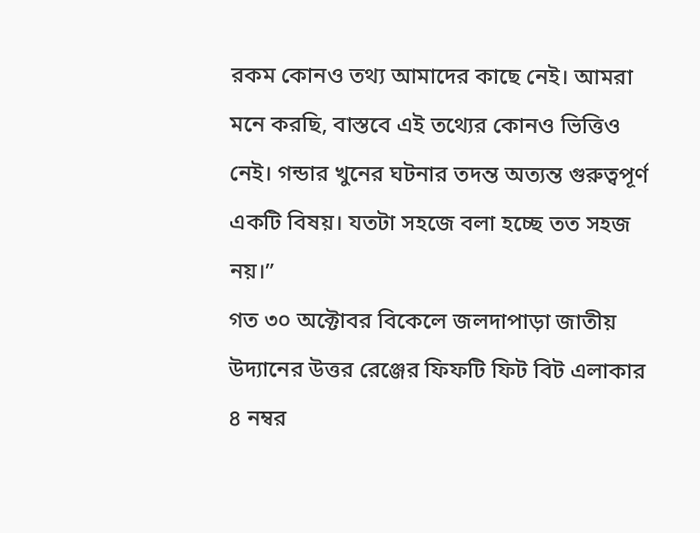রকম কোনও তথ্য আমাদের কাছে নেই। আমরা মনে করছি, বাস্তবে এই তথ্যের কোনও ভিত্তিও নেই। গন্ডার খুনের ঘটনার তদন্ত অত্যন্ত গুরুত্বপূর্ণ একটি বিষয়। যতটা সহজে বলা হচ্ছে তত সহজ নয়।”
গত ৩০ অক্টোবর বিকেলে জলদাপাড়া জাতীয় উদ্যানের উত্তর রেঞ্জের ফিফটি ফিট বিট এলাকার ৪ নম্বর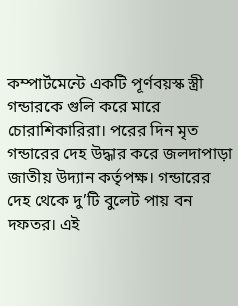কম্পার্টমেন্টে একটি পূর্ণবয়স্ক স্ত্রী গন্ডারকে গুলি করে মারে চোরাশিকারিরা। পরের দিন মৃত গন্ডারের দেহ উদ্ধার করে জলদাপাড়া জাতীয় উদ্যান কর্তৃপক্ষ। গন্ডারের দেহ থেকে দু’টি বুলেট পায় বন দফতর। এই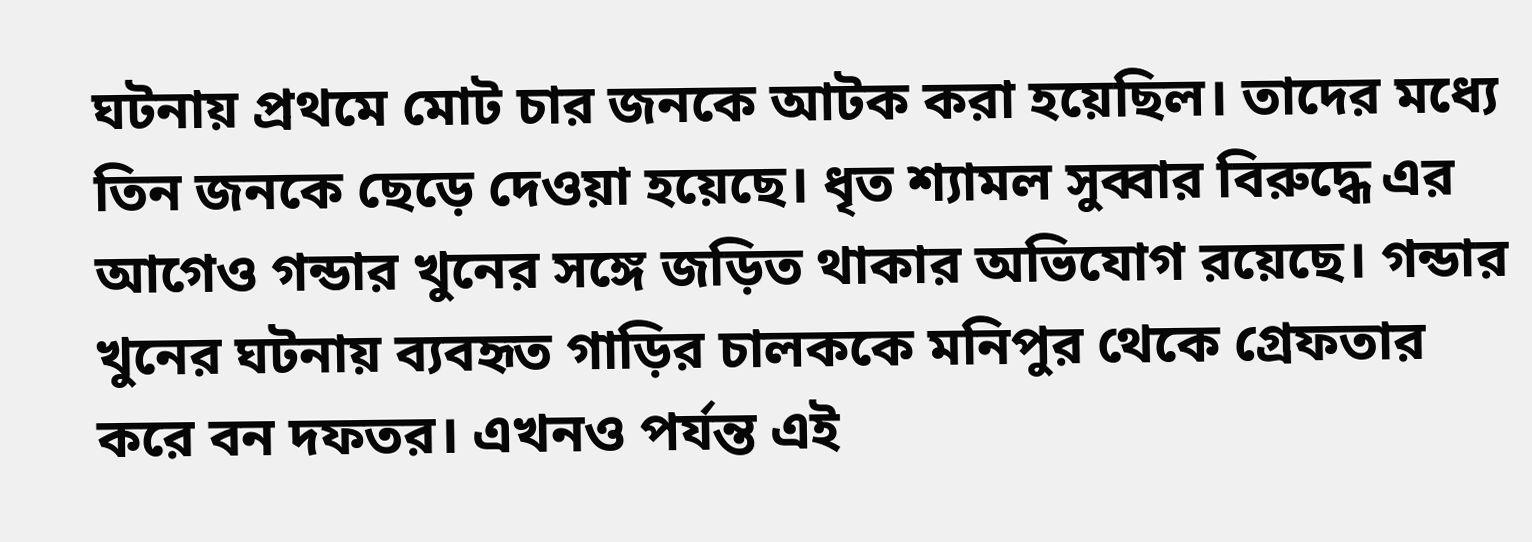ঘটনায় প্রথমে মোট চার জনকে আটক করা হয়েছিল। তাদের মধ্যে তিন জনকে ছেড়ে দেওয়া হয়েছে। ধৃত শ্যামল সুব্বার বিরুদ্ধে এর আগেও গন্ডার খুনের সঙ্গে জড়িত থাকার অভিযোগ রয়েছে। গন্ডার খুনের ঘটনায় ব্যবহৃত গাড়ির চালককে মনিপুর থেকে গ্রেফতার করে বন দফতর। এখনও পর্যন্ত এই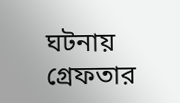ঘটনায় গ্রেফতার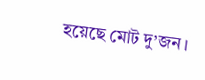হয়েছে মোট দু’জন।